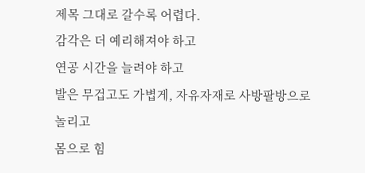제목 그대로 갈수록 어렵다.
감각은 더 예리해져야 하고
연공 시간을 늘려야 하고
발은 무겁고도 가볍게, 자유자재로 사방팔방으로 놀리고
몸으로 힘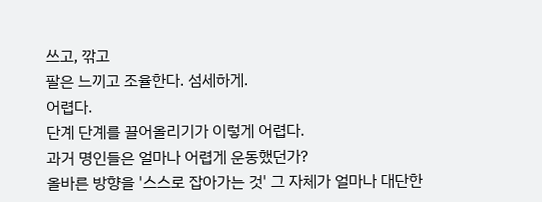쓰고, 깎고
팔은 느끼고 조율한다. 섬세하게.
어렵다.
단계 단계를 끌어올리기가 이렇게 어렵다.
과거 명인들은 얼마나 어렵게 운동했던가?
올바른 방향을 '스스로 잡아가는 것' 그 자체가 얼마나 대단한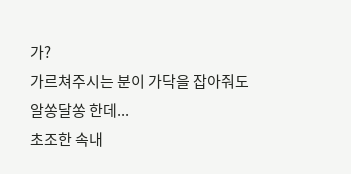가?
가르쳐주시는 분이 가닥을 잡아줘도 알쏭달쏭 한데...
초조한 속내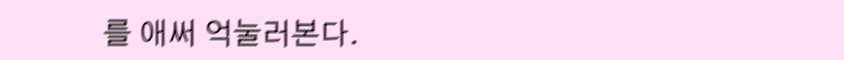를 애써 억눌러본다.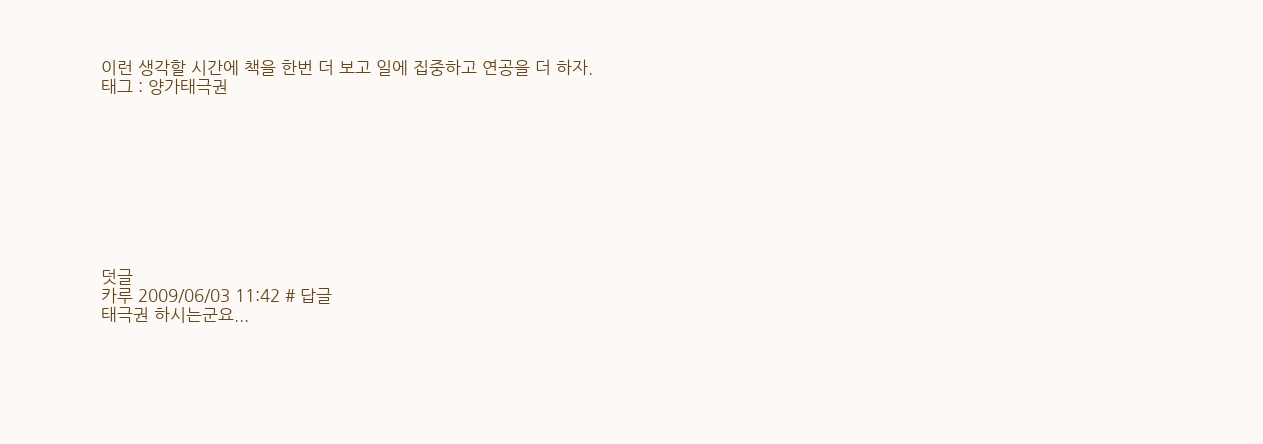이런 생각할 시간에 책을 한번 더 보고 일에 집중하고 연공을 더 하자.
태그 : 양가태극권









덧글
카루 2009/06/03 11:42 # 답글
태극권 하시는군요...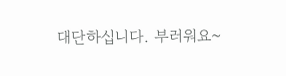대단하십니다. 부러워요~